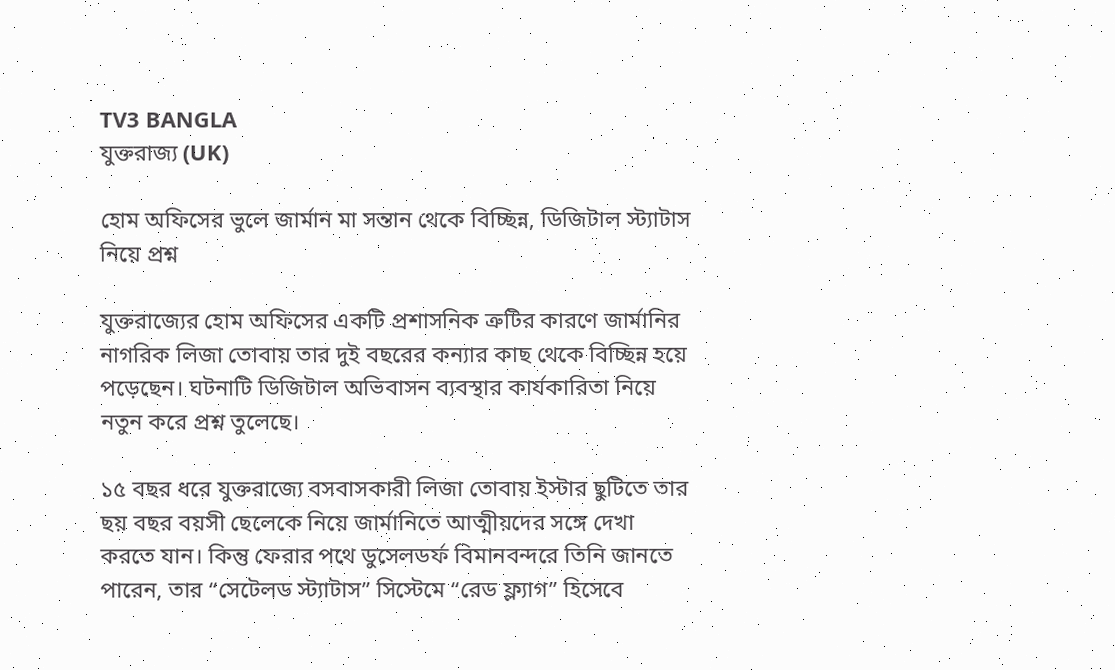TV3 BANGLA
যুক্তরাজ্য (UK)

হোম অফিসের ভুলে জার্মান মা সন্তান থেকে বিচ্ছিন্ন, ডিজিটাল স্ট্যাটাস নিয়ে প্রশ্ন

যুক্তরাজ্যের হোম অফিসের একটি প্রশাসনিক ত্রুটির কারণে জার্মানির নাগরিক লিজা তোবায় তার দুই বছরের কন্যার কাছ থেকে বিচ্ছিন্ন হয়ে পড়েছেন। ঘটনাটি ডিজিটাল অভিবাসন ব্যবস্থার কার্যকারিতা নিয়ে নতুন করে প্রশ্ন তুলেছে।

১৫ বছর ধরে যুক্তরাজ্যে বসবাসকারী লিজা তোবায় ইস্টার ছুটিতে তার ছয় বছর বয়সী ছেলেকে নিয়ে জার্মানিতে আত্মীয়দের সঙ্গে দেখা করতে যান। কিন্তু ফেরার পথে ডুসেলডর্ফ বিমানবন্দরে তিনি জানতে পারেন, তার “সেটেলড স্ট্যাটাস” সিস্টেমে “রেড ফ্ল্যাগ” হিসেবে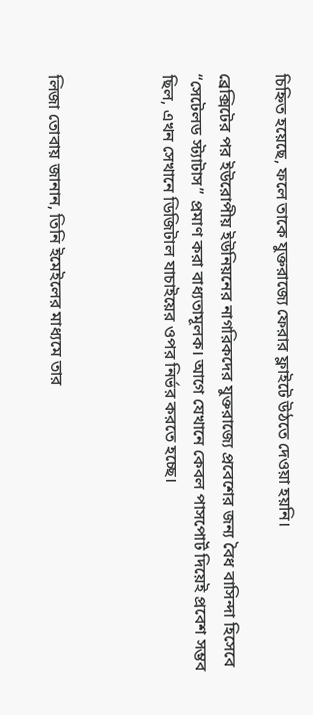চিহ্নিত হয়েছে, ফলে তাকে যুক্তরাজ্যে ফেরার ফ্লাইটে উঠতে দেওয়া হয়নি।

ব্রেক্সিটের পর ইউরোপীয় ইউনিয়নের নাগরিকদের যুক্তরাজ্যে প্রবেশের জন্য বৈধ বাসিন্দা হিসেবে “সেটেলড স্ট্যাটাস” প্রমাণ করা বাধ্যতামূলক। আগে যেখানে কেবল পাসপোর্ট দিয়েই প্রবেশ সম্ভব ছিল, এখন সেখানে ডিজিটাল যাচাইয়ের ওপর নির্ভর করতে হচ্ছে।



লিজা তোবায় জানান, তিনি ইমেইলের মাধ্যমে তার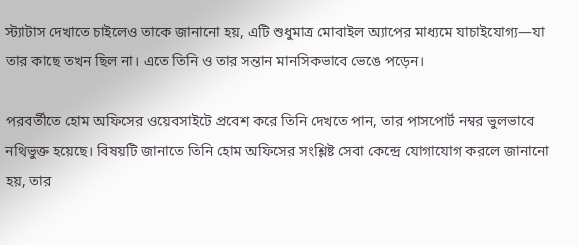স্ট্যাটাস দেখাতে চাইলেও তাকে জানানো হয়, এটি শুধুমাত্র মোবাইল অ্যাপের মাধ্যমে যাচাইযোগ্য—যা তার কাছে তখন ছিল না। এতে তিনি ও তার সন্তান মানসিকভাবে ভেঙে পড়েন।

পরবর্তীতে হোম অফিসের ওয়েবসাইটে প্রবেশ করে তিনি দেখতে পান, তার পাসপোর্ট নম্বর ভুলভাবে নথিভুক্ত হয়েছে। বিষয়টি জানাতে তিনি হোম অফিসের সংশ্লিষ্ট সেবা কেন্দ্রে যোগাযোগ করলে জানানো হয়, তার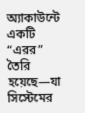অ্যাকাউন্টে একটি “এরর” তৈরি হয়েছে—যা সিস্টেমের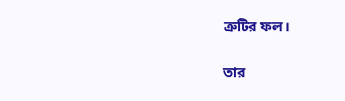ত্রুটির ফল।

তার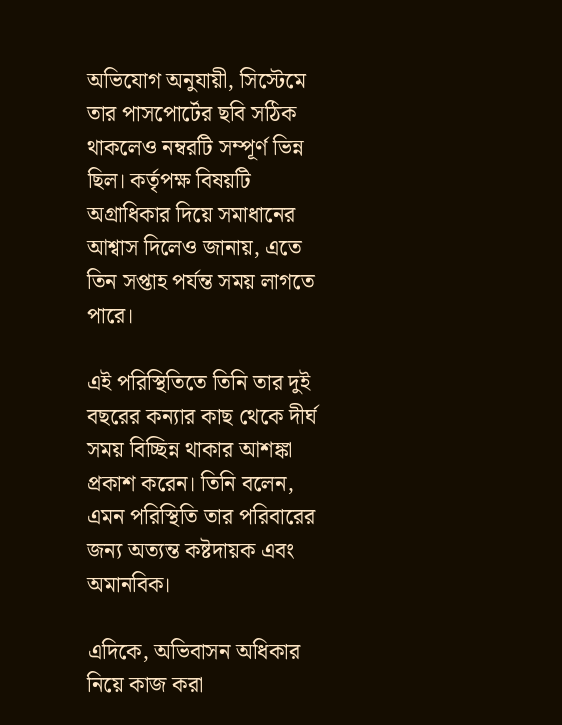অভিযোগ অনুযায়ী, সিস্টেমে তার পাসপোর্টের ছবি সঠিক থাকলেও নম্বরটি সম্পূর্ণ ভিন্ন ছিল। কর্তৃপক্ষ বিষয়টি অগ্রাধিকার দিয়ে সমাধানের আশ্বাস দিলেও জানায়, এতে তিন সপ্তাহ পর্যন্ত সময় লাগতে পারে।

এই পরিস্থিতিতে তিনি তার দুই বছরের কন্যার কাছ থেকে দীর্ঘ সময় বিচ্ছিন্ন থাকার আশঙ্কা প্রকাশ করেন। তিনি বলেন, এমন পরিস্থিতি তার পরিবারের জন্য অত্যন্ত কষ্টদায়ক এবং অমানবিক।

এদিকে, অভিবাসন অধিকার নিয়ে কাজ করা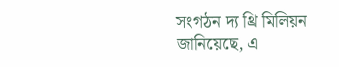সংগঠন দ্য থ্রি মিলিয়ন জানিয়েছে, এ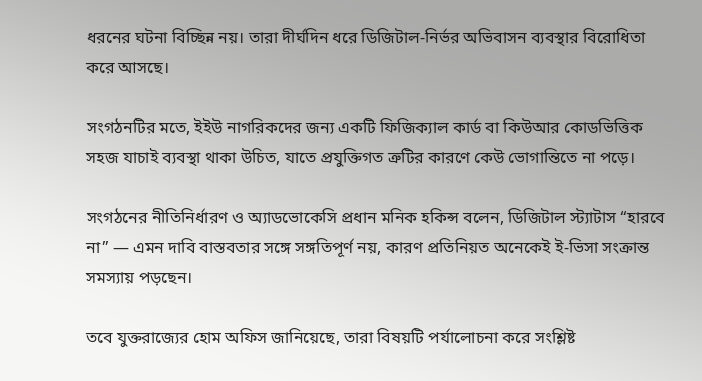ধরনের ঘটনা বিচ্ছিন্ন নয়। তারা দীর্ঘদিন ধরে ডিজিটাল-নির্ভর অভিবাসন ব্যবস্থার বিরোধিতা করে আসছে।

সংগঠনটির মতে, ইইউ নাগরিকদের জন্য একটি ফিজিক্যাল কার্ড বা কিউআর কোডভিত্তিক সহজ যাচাই ব্যবস্থা থাকা উচিত, যাতে প্রযুক্তিগত ত্রুটির কারণে কেউ ভোগান্তিতে না পড়ে।

সংগঠনের নীতিনির্ধারণ ও অ্যাডভোকেসি প্রধান মনিক হকিন্স বলেন, ডিজিটাল স্ট্যাটাস “হারবে না” — এমন দাবি বাস্তবতার সঙ্গে সঙ্গতিপূর্ণ নয়, কারণ প্রতিনিয়ত অনেকেই ই-ভিসা সংক্রান্ত সমস্যায় পড়ছেন।

তবে যুক্তরাজ্যের হোম অফিস জানিয়েছে, তারা বিষয়টি পর্যালোচনা করে সংশ্লিষ্ট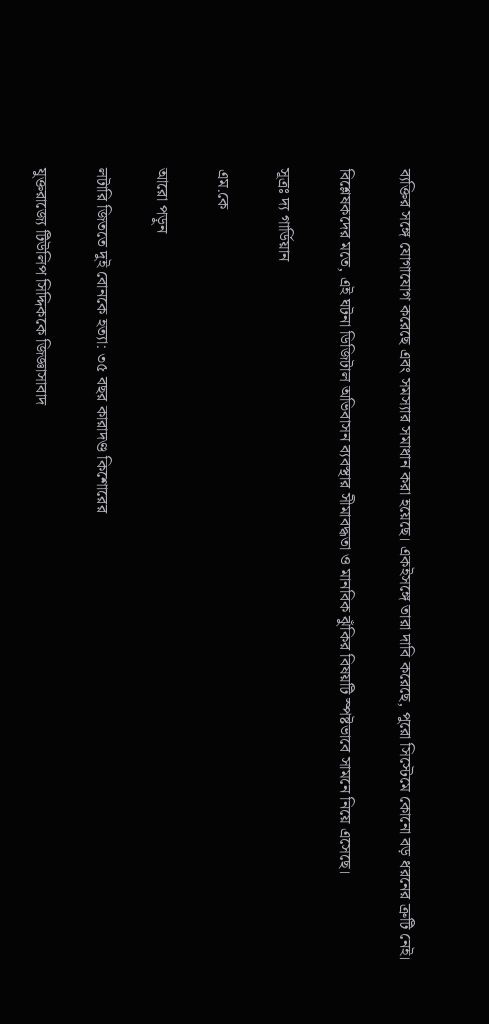ব্যক্তির সঙ্গে যোগাযোগ করেছে এবং সমস্যার সমাধান করা হয়েছে। একইসঙ্গে তারা দাবি করেছে, পুরো সিস্টেমে কোনো বড় ধরনের ত্রুটি নেই।

বিশ্লেষকদের মতে, এই ঘটনা ডিজিটাল অভিবাসন ব্যবস্থার সীমাবদ্ধতা ও মানবিক ঝুঁকির বিষয়টি স্পষ্টভাবে সামনে নিয়ে এসেছে।

সূত্রঃ দ্য গার্ডিয়ান

এম.কে

আরো পড়ুন

লটারি জিততে দুই বোনকে হত্যা: ৩৫ বছর কারাদণ্ড কিশোরের

যুক্তরাজ্যে টিউলিপ সিদ্দিককে জিজ্ঞাসাবাদ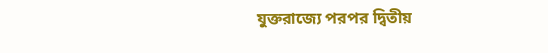যুক্তরাজ্যে পরপর দ্বিতীয়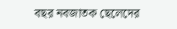বছর নবজাতক ছেলেদের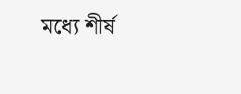মধ্যে শীর্ষ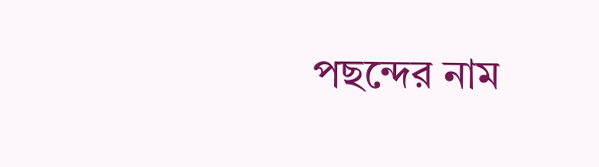পছন্দের নাম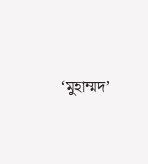‘মুহাম্মদ’